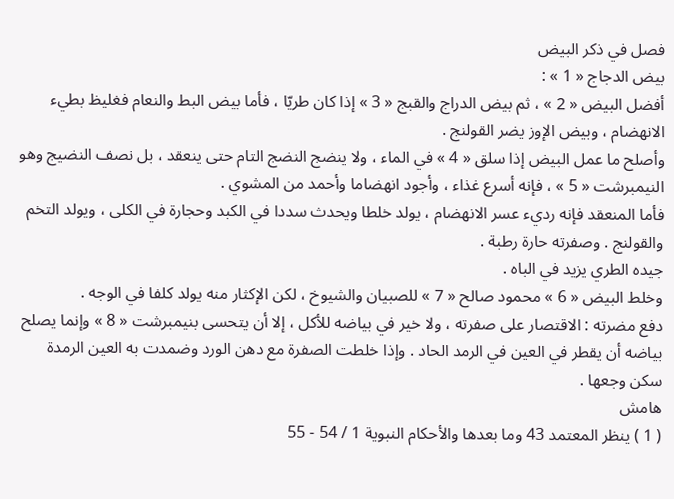فصل في ذكر البيض
بيض الدجاج « 1 » :
أفضل البيض « 2 » ، ثم بيض الدراج والقبج « 3 » إذا كان طريّا ، فأما بيض البط والنعام فغليظ بطيء الانهضام ، وبيض الإوز يضر القولنج .
وأصلح ما عمل البيض إذا سلق « 4 » في الماء ، ولا ينضج النضج التام حتى ينعقد ، بل نصف النضيج وهو النيمبرشت « 5 » ، فإنه أسرع غذاء ، وأجود انهضاما وأحمد من المشوي .
فأما المنعقد فإنه رديء عسر الانهضام ، يولد خلطا ويحدث سددا في الكبد وحجارة في الكلى ، ويولد التخم والقولنج . وصفرته حارة رطبة .
جيده الطري يزيد في الباه .
وخلط البيض « 6 » محمود صالح « 7 » للصبيان والشيوخ ، لكن الإكثار منه يولد كلفا في الوجه .
دفع مضرته : الاقتصار على صفرته ، ولا خير في بياضه للأكل ، إلا أن يتحسى بنيمبرشت « 8 » وإنما يصلح بياضه أن يقطر في العين في الرمد الحاد . وإذا خلطت الصفرة مع دهن الورد وضمدت به العين الرمدة سكن وجعها .
هامش
( 1 ) ينظر المعتمد 43 وما بعدها والأحكام النبوية 1 / 54 - 55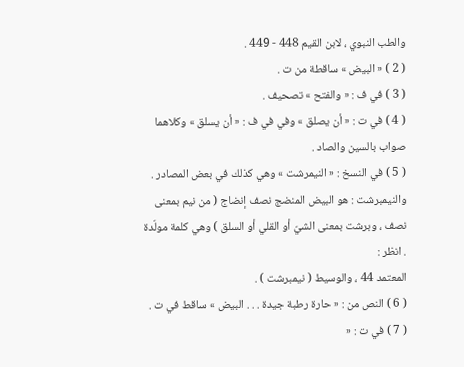والطب النبوي ، لابن القيم 448 - 449 .
( 2 ) « البيض » ساقطة من ت .
( 3 ) في ف : « والفتح » تصحيف .
( 4 ) في ت : « أن يصلق » وفي في ف : « أن يسلق » وكلاهما صواب بالسين والصاد .
( 5 ) في النسخ : « النيمرشت » وهي كذلك في بعض المصادر . والنيمبرشت : هو البيض المنضج نصف إنضاج ( من نيم بمعنى نصف ، وبرشت بمعنى الشيّ أو القلي أو السلق ) وهي كلمة مولّدة . انظر :
المعتمد 44 ، والوسيط ( نيمبرشت ) .
( 6 ) النص من : « حارة رطبة جيدة . . . البيض » ساقط في ت .
( 7 ) في ت : «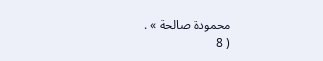محمودة صالحة » .
( 8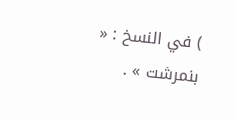) في النسخ : « بنمرشت » .